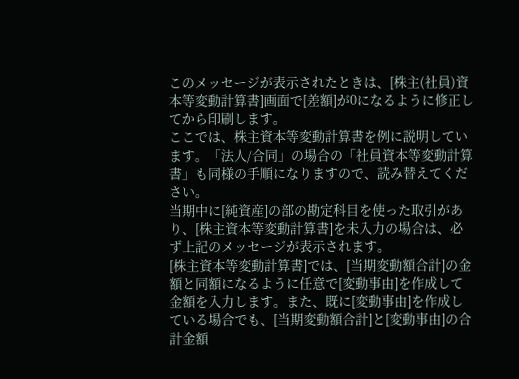このメッセージが表示されたときは、[株主(社員)資本等変動計算書]画面で[差額]が0になるように修正してから印刷します。
ここでは、株主資本等変動計算書を例に説明しています。「法人/合同」の場合の「社員資本等変動計算書」も同様の手順になりますので、読み替えてください。
当期中に[純資産]の部の勘定科目を使った取引があり、[株主資本等変動計算書]を未入力の場合は、必ず上記のメッセージが表示されます。
[株主資本等変動計算書]では、[当期変動額合計]の金額と同額になるように任意で[変動事由]を作成して金額を入力します。また、既に[変動事由]を作成している場合でも、[当期変動額合計]と[変動事由]の合計金額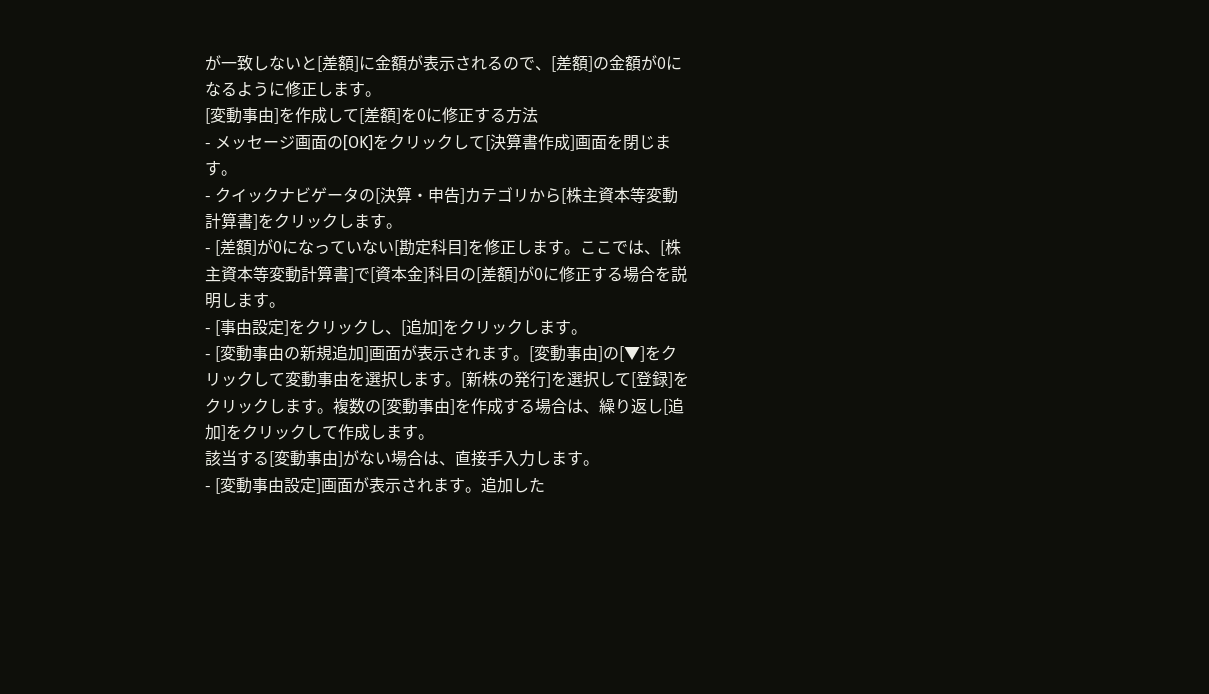が一致しないと[差額]に金額が表示されるので、[差額]の金額が0になるように修正します。
[変動事由]を作成して[差額]を0に修正する方法
- メッセージ画面の[OK]をクリックして[決算書作成]画面を閉じます。
- クイックナビゲータの[決算・申告]カテゴリから[株主資本等変動計算書]をクリックします。
- [差額]が0になっていない[勘定科目]を修正します。ここでは、[株主資本等変動計算書]で[資本金]科目の[差額]が0に修正する場合を説明します。
- [事由設定]をクリックし、[追加]をクリックします。
- [変動事由の新規追加]画面が表示されます。[変動事由]の[▼]をクリックして変動事由を選択します。[新株の発行]を選択して[登録]をクリックします。複数の[変動事由]を作成する場合は、繰り返し[追加]をクリックして作成します。
該当する[変動事由]がない場合は、直接手入力します。
- [変動事由設定]画面が表示されます。追加した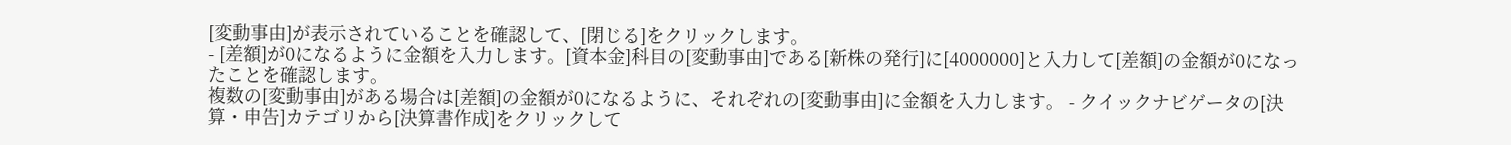[変動事由]が表示されていることを確認して、[閉じる]をクリックします。
- [差額]が0になるように金額を入力します。[資本金]科目の[変動事由]である[新株の発行]に[4000000]と入力して[差額]の金額が0になったことを確認します。
複数の[変動事由]がある場合は[差額]の金額が0になるように、それぞれの[変動事由]に金額を入力します。 - クイックナビゲータの[決算・申告]カテゴリから[決算書作成]をクリックして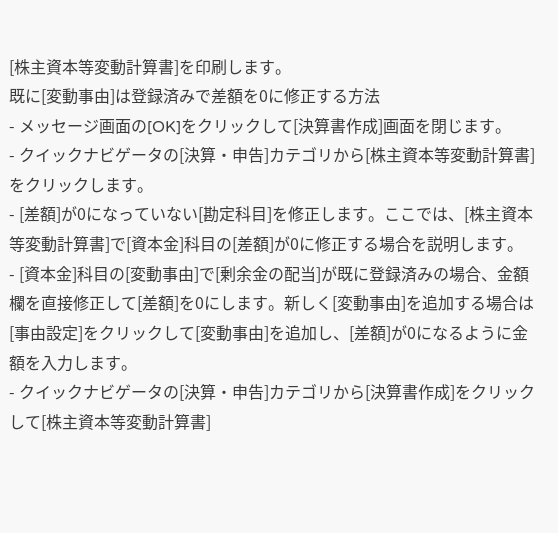[株主資本等変動計算書]を印刷します。
既に[変動事由]は登録済みで差額を0に修正する方法
- メッセージ画面の[OK]をクリックして[決算書作成]画面を閉じます。
- クイックナビゲータの[決算・申告]カテゴリから[株主資本等変動計算書]をクリックします。
- [差額]が0になっていない[勘定科目]を修正します。ここでは、[株主資本等変動計算書]で[資本金]科目の[差額]が0に修正する場合を説明します。
- [資本金]科目の[変動事由]で[剰余金の配当]が既に登録済みの場合、金額欄を直接修正して[差額]を0にします。新しく[変動事由]を追加する場合は[事由設定]をクリックして[変動事由]を追加し、[差額]が0になるように金額を入力します。
- クイックナビゲータの[決算・申告]カテゴリから[決算書作成]をクリックして[株主資本等変動計算書]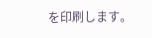を印刷します。